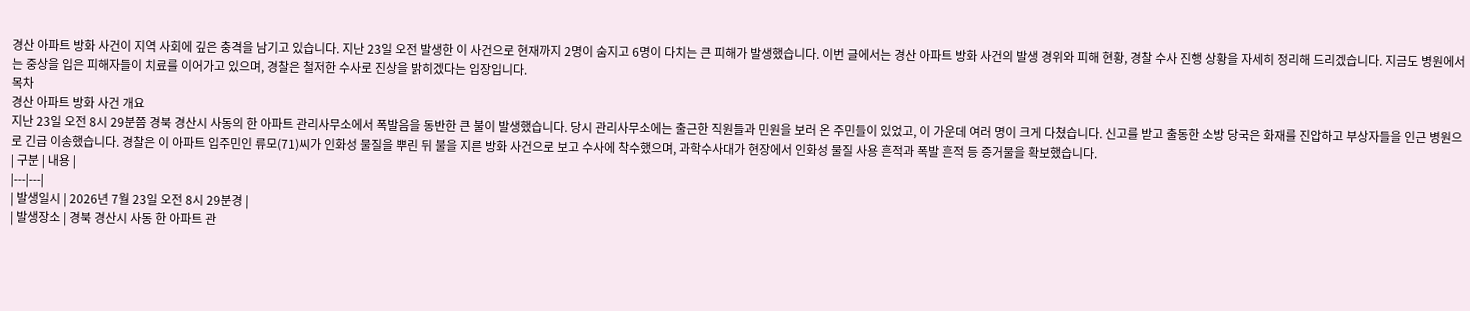경산 아파트 방화 사건이 지역 사회에 깊은 충격을 남기고 있습니다. 지난 23일 오전 발생한 이 사건으로 현재까지 2명이 숨지고 6명이 다치는 큰 피해가 발생했습니다. 이번 글에서는 경산 아파트 방화 사건의 발생 경위와 피해 현황, 경찰 수사 진행 상황을 자세히 정리해 드리겠습니다. 지금도 병원에서는 중상을 입은 피해자들이 치료를 이어가고 있으며, 경찰은 철저한 수사로 진상을 밝히겠다는 입장입니다.
목차
경산 아파트 방화 사건 개요
지난 23일 오전 8시 29분쯤 경북 경산시 사동의 한 아파트 관리사무소에서 폭발음을 동반한 큰 불이 발생했습니다. 당시 관리사무소에는 출근한 직원들과 민원을 보러 온 주민들이 있었고, 이 가운데 여러 명이 크게 다쳤습니다. 신고를 받고 출동한 소방 당국은 화재를 진압하고 부상자들을 인근 병원으로 긴급 이송했습니다. 경찰은 이 아파트 입주민인 류모(71)씨가 인화성 물질을 뿌린 뒤 불을 지른 방화 사건으로 보고 수사에 착수했으며, 과학수사대가 현장에서 인화성 물질 사용 흔적과 폭발 흔적 등 증거물을 확보했습니다.
| 구분 | 내용 |
|---|---|
| 발생일시 | 2026년 7월 23일 오전 8시 29분경 |
| 발생장소 | 경북 경산시 사동 한 아파트 관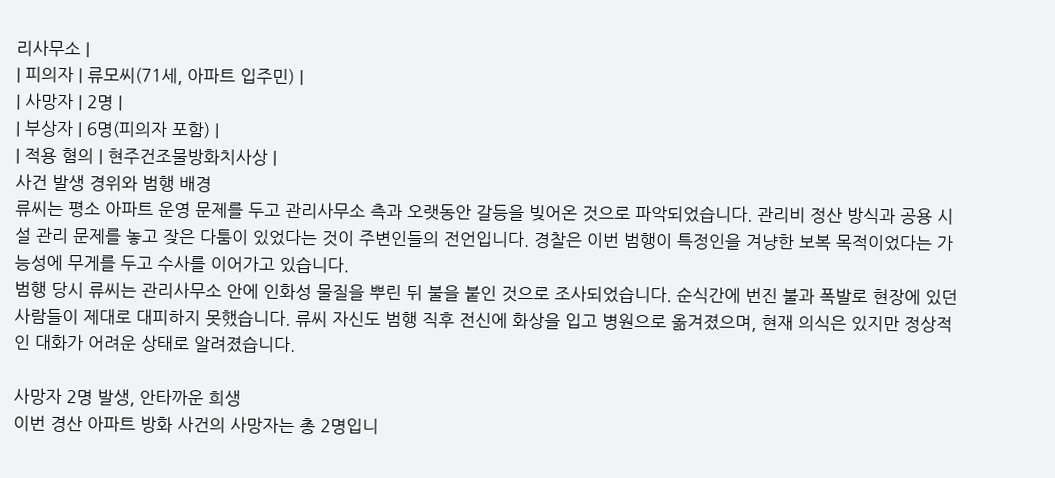리사무소 |
| 피의자 | 류모씨(71세, 아파트 입주민) |
| 사망자 | 2명 |
| 부상자 | 6명(피의자 포함) |
| 적용 혐의 | 현주건조물방화치사상 |
사건 발생 경위와 범행 배경
류씨는 평소 아파트 운영 문제를 두고 관리사무소 측과 오랫동안 갈등을 빚어온 것으로 파악되었습니다. 관리비 정산 방식과 공용 시설 관리 문제를 놓고 잦은 다툼이 있었다는 것이 주변인들의 전언입니다. 경찰은 이번 범행이 특정인을 겨냥한 보복 목적이었다는 가능성에 무게를 두고 수사를 이어가고 있습니다.
범행 당시 류씨는 관리사무소 안에 인화성 물질을 뿌린 뒤 불을 붙인 것으로 조사되었습니다. 순식간에 번진 불과 폭발로 현장에 있던 사람들이 제대로 대피하지 못했습니다. 류씨 자신도 범행 직후 전신에 화상을 입고 병원으로 옮겨졌으며, 현재 의식은 있지만 정상적인 대화가 어려운 상태로 알려졌습니다.

사망자 2명 발생, 안타까운 희생
이번 경산 아파트 방화 사건의 사망자는 총 2명입니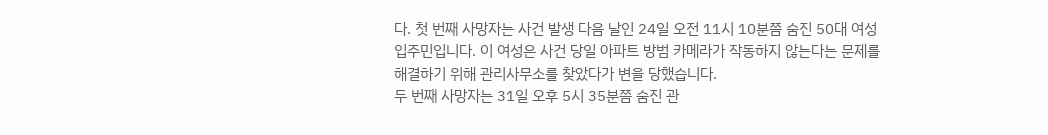다. 첫 번째 사망자는 사건 발생 다음 날인 24일 오전 11시 10분쯤 숨진 50대 여성 입주민입니다. 이 여성은 사건 당일 아파트 방범 카메라가 작동하지 않는다는 문제를 해결하기 위해 관리사무소를 찾았다가 변을 당했습니다.
두 번째 사망자는 31일 오후 5시 35분쯤 숨진 관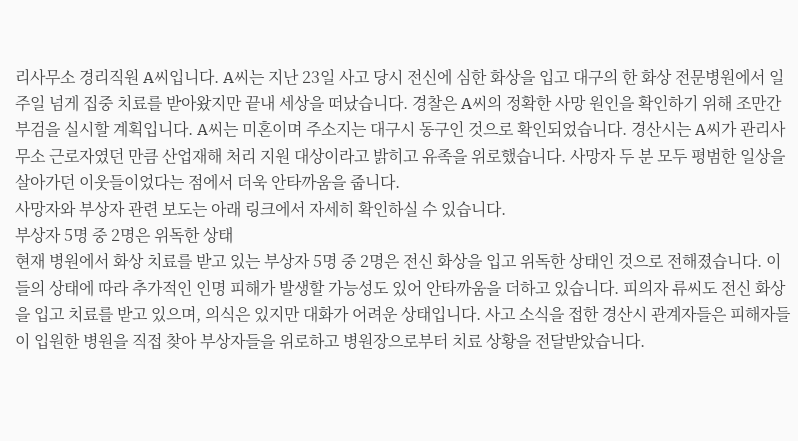리사무소 경리직원 A씨입니다. A씨는 지난 23일 사고 당시 전신에 심한 화상을 입고 대구의 한 화상 전문병원에서 일주일 넘게 집중 치료를 받아왔지만 끝내 세상을 떠났습니다. 경찰은 A씨의 정확한 사망 원인을 확인하기 위해 조만간 부검을 실시할 계획입니다. A씨는 미혼이며 주소지는 대구시 동구인 것으로 확인되었습니다. 경산시는 A씨가 관리사무소 근로자였던 만큼 산업재해 처리 지원 대상이라고 밝히고 유족을 위로했습니다. 사망자 두 분 모두 평범한 일상을 살아가던 이웃들이었다는 점에서 더욱 안타까움을 줍니다.
사망자와 부상자 관련 보도는 아래 링크에서 자세히 확인하실 수 있습니다.
부상자 5명 중 2명은 위독한 상태
현재 병원에서 화상 치료를 받고 있는 부상자 5명 중 2명은 전신 화상을 입고 위독한 상태인 것으로 전해졌습니다. 이들의 상태에 따라 추가적인 인명 피해가 발생할 가능성도 있어 안타까움을 더하고 있습니다. 피의자 류씨도 전신 화상을 입고 치료를 받고 있으며, 의식은 있지만 대화가 어려운 상태입니다. 사고 소식을 접한 경산시 관계자들은 피해자들이 입원한 병원을 직접 찾아 부상자들을 위로하고 병원장으로부터 치료 상황을 전달받았습니다.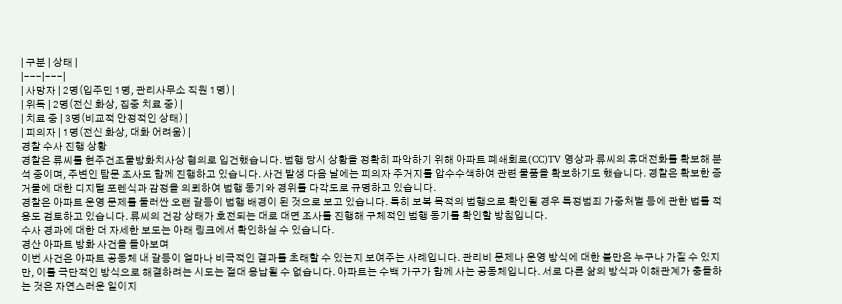| 구분 | 상태 |
|---|---|
| 사망자 | 2명(입주민 1명, 관리사무소 직원 1명) |
| 위독 | 2명(전신 화상, 집중 치료 중) |
| 치료 중 | 3명(비교적 안정적인 상태) |
| 피의자 | 1명(전신 화상, 대화 어려움) |
경찰 수사 진행 상황
경찰은 류씨를 현주건조물방화치사상 혐의로 입건했습니다. 범행 당시 상황을 정확히 파악하기 위해 아파트 폐쇄회로(CC)TV 영상과 류씨의 휴대전화를 확보해 분석 중이며, 주변인 탐문 조사도 함께 진행하고 있습니다. 사건 발생 다음 날에는 피의자 주거지를 압수수색하여 관련 물품을 확보하기도 했습니다. 경찰은 확보한 증거물에 대한 디지털 포렌식과 감정을 의뢰하여 범행 동기와 경위를 다각도로 규명하고 있습니다.
경찰은 아파트 운영 문제를 둘러싼 오랜 갈등이 범행 배경이 된 것으로 보고 있습니다. 특히 보복 목적의 범행으로 확인될 경우 특정범죄 가중처벌 등에 관한 법률 적용도 검토하고 있습니다. 류씨의 건강 상태가 호전되는 대로 대면 조사를 진행해 구체적인 범행 동기를 확인할 방침입니다.
수사 경과에 대한 더 자세한 보도는 아래 링크에서 확인하실 수 있습니다.
경산 아파트 방화 사건을 돌아보며
이번 사건은 아파트 공동체 내 갈등이 얼마나 비극적인 결과를 초래할 수 있는지 보여주는 사례입니다. 관리비 문제나 운영 방식에 대한 불만은 누구나 가질 수 있지만, 이를 극단적인 방식으로 해결하려는 시도는 절대 용납될 수 없습니다. 아파트는 수백 가구가 함께 사는 공동체입니다. 서로 다른 삶의 방식과 이해관계가 충돌하는 것은 자연스러운 일이지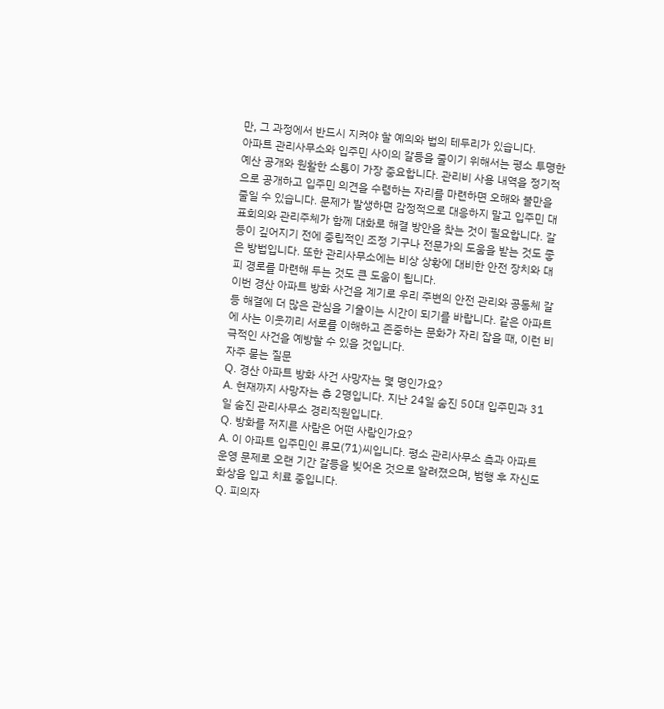만, 그 과정에서 반드시 지켜야 할 예의와 법의 테두리가 있습니다.
아파트 관리사무소와 입주민 사이의 갈등을 줄이기 위해서는 평소 투명한 예산 공개와 원활한 소통이 가장 중요합니다. 관리비 사용 내역을 정기적으로 공개하고 입주민 의견을 수렴하는 자리를 마련하면 오해와 불만을 줄일 수 있습니다. 문제가 발생하면 감정적으로 대응하지 말고 입주민 대표회의와 관리주체가 함께 대화로 해결 방안을 찾는 것이 필요합니다. 갈등이 깊어지기 전에 중립적인 조정 기구나 전문가의 도움을 받는 것도 좋은 방법입니다. 또한 관리사무소에는 비상 상황에 대비한 안전 장치와 대피 경로를 마련해 두는 것도 큰 도움이 됩니다.
이번 경산 아파트 방화 사건을 계기로 우리 주변의 안전 관리와 공동체 갈등 해결에 더 많은 관심을 기울이는 시간이 되기를 바랍니다. 같은 아파트에 사는 이웃끼리 서로를 이해하고 존중하는 문화가 자리 잡을 때, 이런 비극적인 사건을 예방할 수 있을 것입니다.
자주 묻는 질문
Q. 경산 아파트 방화 사건 사망자는 몇 명인가요?
A. 현재까지 사망자는 총 2명입니다. 지난 24일 숨진 50대 입주민과 31일 숨진 관리사무소 경리직원입니다.
Q. 방화를 저지른 사람은 어떤 사람인가요?
A. 이 아파트 입주민인 류모(71)씨입니다. 평소 관리사무소 측과 아파트 운영 문제로 오랜 기간 갈등을 빚어온 것으로 알려졌으며, 범행 후 자신도 화상을 입고 치료 중입니다.
Q. 피의자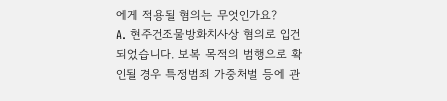에게 적용될 혐의는 무엇인가요?
A. 현주건조물방화치사상 혐의로 입건되었습니다. 보복 목적의 범행으로 확인될 경우 특정범죄 가중처벌 등에 관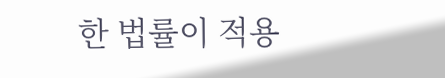한 법률이 적용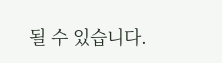될 수 있습니다.